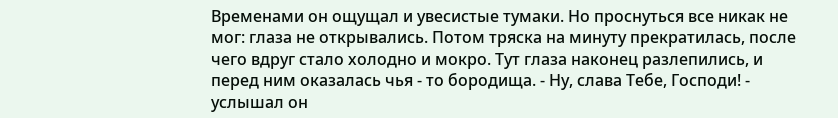Временами он ощущал и увесистые тумаки. Но проснуться все никак не мог: глаза не открывались. Потом тряска на минуту прекратилась, после чего вдруг стало холодно и мокро. Тут глаза наконец разлепились, и перед ним оказалась чья - то бородища. - Ну, слава Тебе, Господи! - услышал он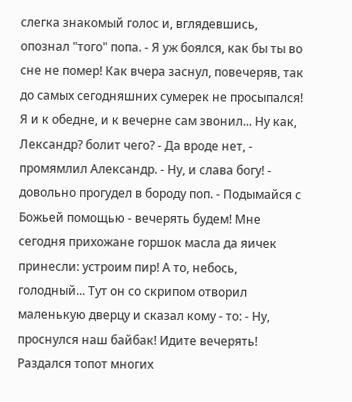слегка знакомый голос и, вглядевшись, опознал "того" попа. - Я уж боялся, как бы ты во сне не помер! Как вчера заснул, повечеряв, так до самых сегодняшних сумерек не просыпался! Я и к обедне, и к вечерне сам звонил... Ну как, Лександр? болит чего? - Да вроде нет, - промямлил Александр. - Ну, и слава богу! - довольно прогудел в бороду поп. - Подымайся с Божьей помощью - вечерять будем! Мне сегодня прихожане горшок масла да яичек принесли: устроим пир! А то, небось, голодный... Тут он со скрипом отворил маленькую дверцу и сказал кому - то: - Ну, проснулся наш байбак! Идите вечерять! Раздался топот многих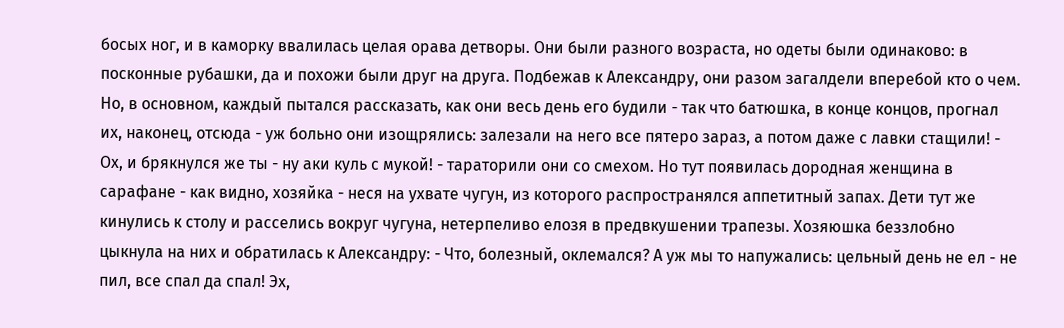босых ног, и в каморку ввалилась целая орава детворы. Они были разного возраста, но одеты были одинаково: в посконные рубашки, да и похожи были друг на друга. Подбежав к Александру, они разом загалдели вперебой кто о чем. Но, в основном, каждый пытался рассказать, как они весь день его будили - так что батюшка, в конце концов, прогнал их, наконец, отсюда - уж больно они изощрялись: залезали на него все пятеро зараз, а потом даже с лавки стащили! - Ох, и брякнулся же ты - ну аки куль с мукой! - тараторили они со смехом. Но тут появилась дородная женщина в сарафане - как видно, хозяйка - неся на ухвате чугун, из которого распространялся аппетитный запах. Дети тут же кинулись к столу и расселись вокруг чугуна, нетерпеливо елозя в предвкушении трапезы. Хозяюшка беззлобно цыкнула на них и обратилась к Александру: - Что, болезный, оклемался? А уж мы то напужались: цельный день не ел - не пил, все спал да спал! Эх,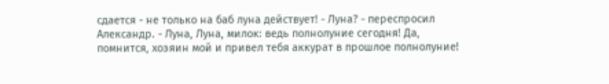сдается - не только на баб луна действует! - Луна? - переспросил Александр. - Луна, Луна, милок: ведь полнолуние сегодня! Да, помнится, хозяин мой и привел тебя аккурат в прошлое полнолуние!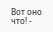Вот оно что! -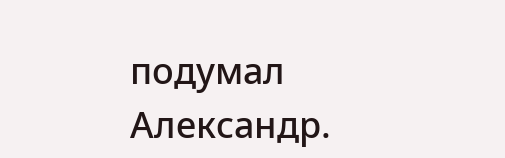подумал Александр.